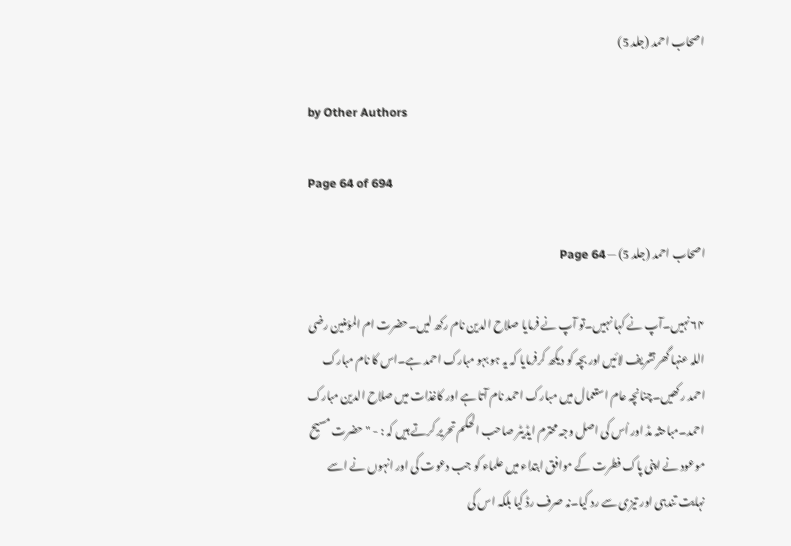اصحاب احمد (جلد 5)

by Other Authors

Page 64 of 694

اصحاب احمد (جلد 5) — Page 64

۶۴ نہیں۔آپ نے کہا نہیں۔تو آپ نے فرمایا صلاح الدین نام رکھ لیں۔حضرت ام المؤمنین رضی اللہ عنہا گھر تشریف لائیں اور بچہ کو دیکھ کرفرمایا کہ یہ ہو بہو مبارک احمد ہے۔اس کا نام مبارک احمد رکھیں۔چنانچہ عام استعمال میں مبارک احمد نام آتا ہے اور کاغذات میں صلاح الدین مبارک احمد۔مباحثہ مڈ اور اُس کی اصل وجہ محترم ایڈیٹر صاحب الحکم تحریر کرتے ہیں کہ : - " حضرت مسیح موعود نے اپنی پاک فطرت کے موافق ابتداء میں علماء کو جب دعوت کی اور انہوں نے اسے نہایت تندہی اور تیزی سے رد کیا۔نہ صرف رڈ کیا بلکہ اس کی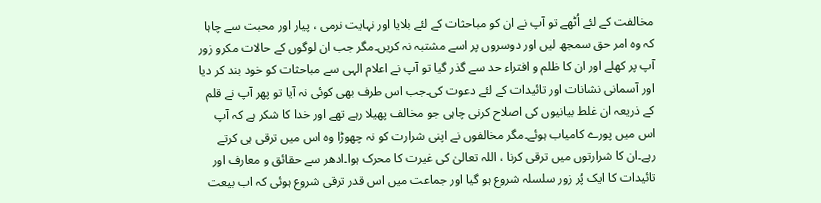مخالفت کے لئے اُٹھے تو آپ نے ان کو مباحثات کے لئے بلایا اور نہایت نرمی ، پیار اور محبت سے چاہا کہ وہ امر حق سمجھ لیں اور دوسروں پر اسے مشتبہ نہ کریں۔مگر جب ان لوگوں کے حالات مکرو زور آپ پر کھلے اور ان کا ظلم و افتراء حد سے گذر گیا تو آپ نے اعلام الہی سے مباحثات کو خود بند کر دیا اور آسمانی نشانات اور تائیدات کے لئے دعوت کی۔جب اس طرف بھی کوئی نہ آیا تو پھر آپ نے قلم کے ذریعہ ان غلط بیانیوں کی اصلاح کرنی چاہی جو مخالف پھیلا رہے تھے اور خدا کا شکر ہے کہ آپ اس میں پورے کامیاب ہوئے۔مگر مخالفوں نے اپنی شرارت کو نہ چھوڑا وہ اس میں ترقی ہی کرتے رہے۔ان کا شرارتوں میں ترقی کرنا ، اللہ تعالیٰ کی غیرت کا محرک ہوا۔ادھر سے حقائق و معارف اور تائیدات کا ایک پُر زور سلسلہ شروع ہو گیا اور جماعت میں اس قدر ترقی شروع ہوئی کہ اب بیعت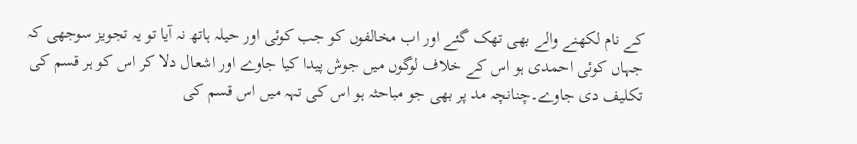کے نام لکھنے والے بھی تھک گئے اور اب مخالفوں کو جب کوئی اور حیلہ ہاتھ نہ آیا تو یہ تجویز سوجھی کہ جہاں کوئی احمدی ہو اس کے خلاف لوگوں میں جوش پیدا کیا جاوے اور اشعال دلا کر اس کو ہر قسم کی تکلیف دی جاوے۔چنانچہ مد پر بھی جو مباحثہ ہو اس کی تہہ میں اس قسم کی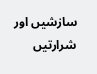سازشیں اور شرارتیں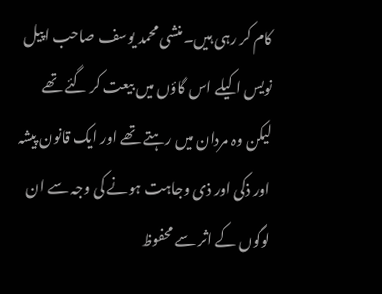کام کر رہی ہیں۔منشی محمد یوسف صاحب اپیل نویس اکیلے اس گاؤں میں بیعت کر گئے تھے لیکن وہ مردان میں رہتے تھے اور ایک قانون پیشہ اور ذکی اور ذی وجاہت ہونے کی وجہ سے ان لوگوں کے اثر سے محفوظ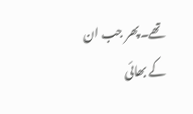تھے۔پھر جب ان کے بھائی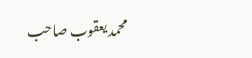محمد یعقوب صاحب